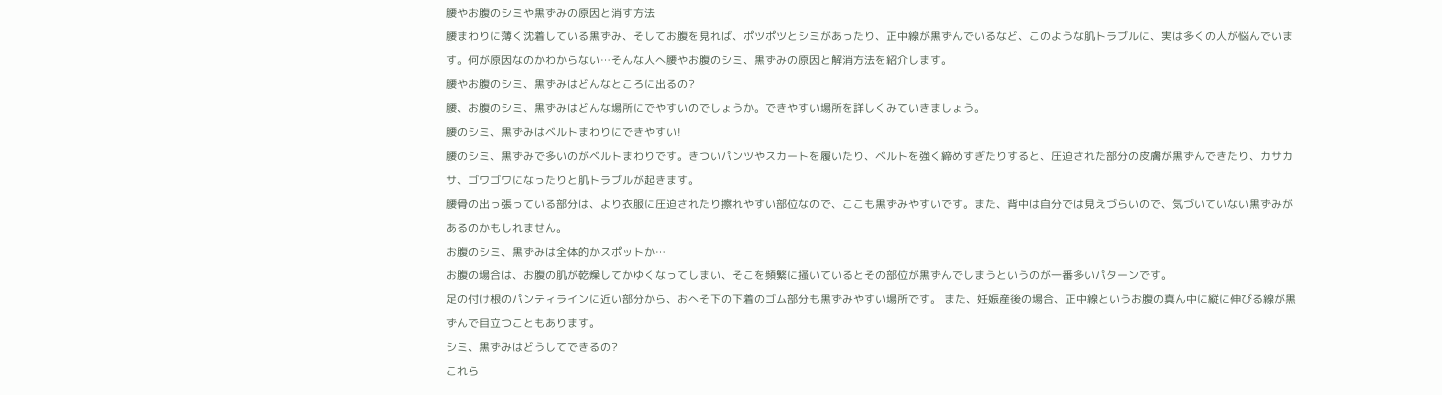腰やお腹のシミや黒ずみの原因と消す方法
腰まわりに薄く沈着している黒ずみ、そしてお腹を見れば、ポツポツとシミがあったり、正中線が黒ずんでいるなど、このような肌トラブルに、実は多くの人が悩んでいます。何が原因なのかわからない…そんな人へ腰やお腹のシミ、黒ずみの原因と解消方法を紹介します。
腰やお腹のシミ、黒ずみはどんなところに出るの?
腰、お腹のシミ、黒ずみはどんな場所にでやすいのでしょうか。できやすい場所を詳しくみていきましょう。
腰のシミ、黒ずみはベルトまわりにできやすい!
腰のシミ、黒ずみで多いのがベルトまわりです。きついパンツやスカートを履いたり、ベルトを強く締めすぎたりすると、圧迫された部分の皮膚が黒ずんできたり、カサカサ、ゴワゴワになったりと肌トラブルが起きます。
腰骨の出っ張っている部分は、より衣服に圧迫されたり擦れやすい部位なので、ここも黒ずみやすいです。また、背中は自分では見えづらいので、気づいていない黒ずみがあるのかもしれません。
お腹のシミ、黒ずみは全体的かスポットか…
お腹の場合は、お腹の肌が乾燥してかゆくなってしまい、そこを頻繁に掻いているとその部位が黒ずんでしまうというのが一番多いパターンです。
足の付け根のパンティラインに近い部分から、おへそ下の下着のゴム部分も黒ずみやすい場所です。 また、妊娠産後の場合、正中線というお腹の真ん中に縦に伸びる線が黒ずんで目立つこともあります。
シミ、黒ずみはどうしてできるの?
これら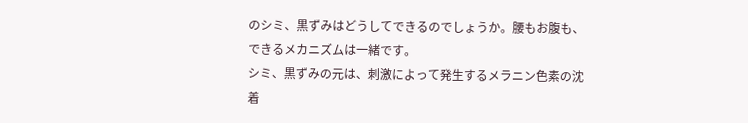のシミ、黒ずみはどうしてできるのでしょうか。腰もお腹も、できるメカニズムは一緒です。
シミ、黒ずみの元は、刺激によって発生するメラニン色素の沈着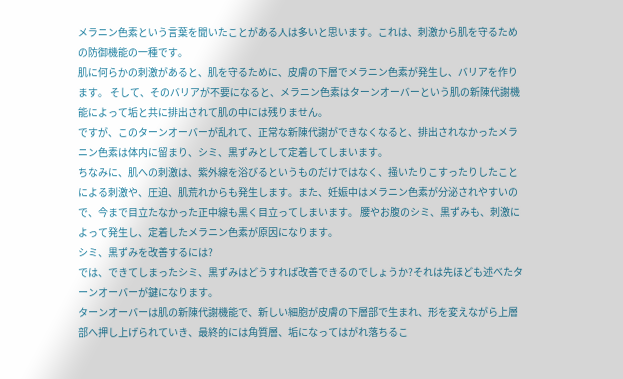メラニン色素という言葉を聞いたことがある人は多いと思います。これは、刺激から肌を守るための防御機能の一種です。
肌に何らかの刺激があると、肌を守るために、皮膚の下層でメラニン色素が発生し、バリアを作ります。 そして、そのバリアが不要になると、メラニン色素はターンオーバーという肌の新陳代謝機能によって垢と共に排出されて肌の中には残りません。
ですが、このターンオーバーが乱れて、正常な新陳代謝ができなくなると、排出されなかったメラニン色素は体内に留まり、シミ、黒ずみとして定着してしまいます。
ちなみに、肌への刺激は、紫外線を浴びるというものだけではなく、掻いたりこすったりしたことによる刺激や、圧迫、肌荒れからも発生します。また、妊娠中はメラニン色素が分泌されやすいので、今まで目立たなかった正中線も黒く目立ってしまいます。 腰やお腹のシミ、黒ずみも、刺激によって発生し、定着したメラニン色素が原因になります。
シミ、黒ずみを改善するには?
では、できてしまったシミ、黒ずみはどうすれば改善できるのでしょうか?それは先ほども述べたターンオーバーが鍵になります。
ターンオーバーは肌の新陳代謝機能で、新しい細胞が皮膚の下層部で生まれ、形を変えながら上層部へ押し上げられていき、最終的には角質層、垢になってはがれ落ちるこ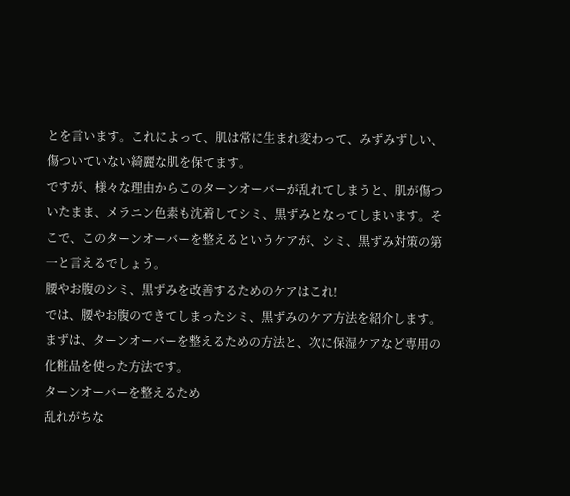とを言います。これによって、肌は常に生まれ変わって、みずみずしい、傷ついていない綺麗な肌を保てます。
ですが、様々な理由からこのターンオーバーが乱れてしまうと、肌が傷ついたまま、メラニン色素も沈着してシミ、黒ずみとなってしまいます。そこで、このターンオーバーを整えるというケアが、シミ、黒ずみ対策の第一と言えるでしょう。
腰やお腹のシミ、黒ずみを改善するためのケアはこれ!
では、腰やお腹のできてしまったシミ、黒ずみのケア方法を紹介します。まずは、ターンオーバーを整えるための方法と、次に保湿ケアなど専用の化粧品を使った方法です。
ターンオーバーを整えるため
乱れがちな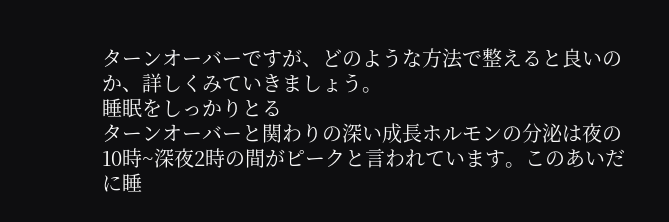ターンオーバーですが、どのような方法で整えると良いのか、詳しくみていきましょう。
睡眠をしっかりとる
ターンオーバーと関わりの深い成長ホルモンの分泌は夜の10時~深夜2時の間がピークと言われています。このあいだに睡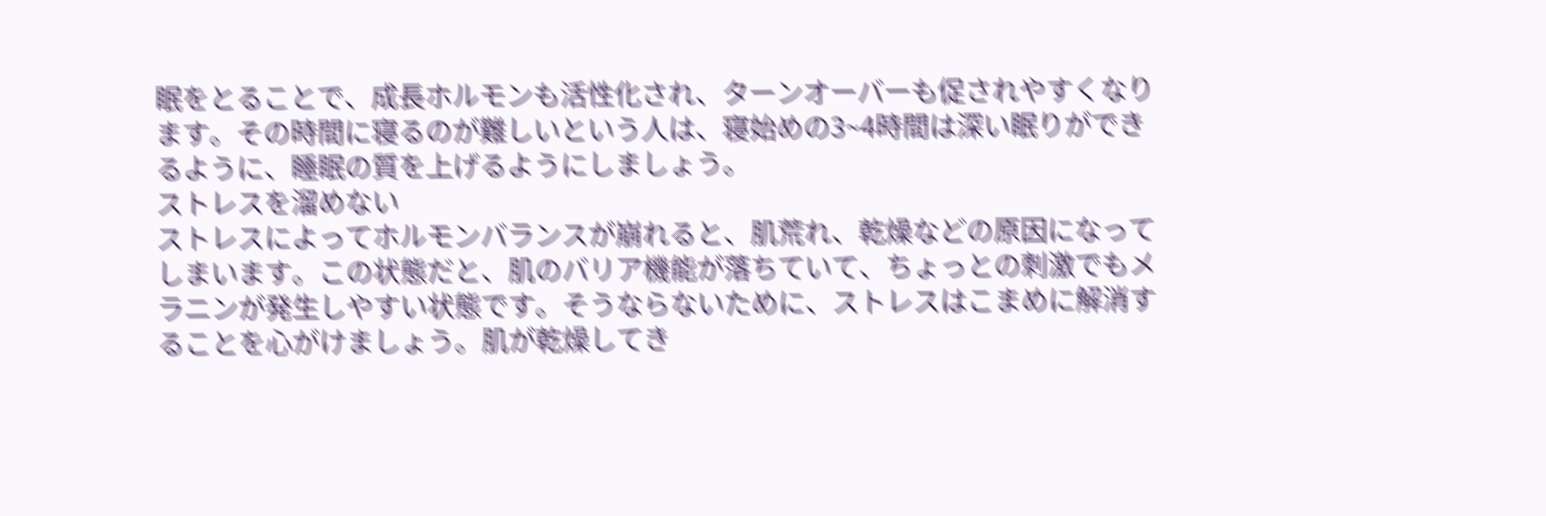眠をとることで、成長ホルモンも活性化され、ターンオーバーも促されやすくなります。その時間に寝るのが難しいという人は、寝始めの3~4時間は深い眠りができるように、睡眠の質を上げるようにしましょう。
ストレスを溜めない
ストレスによってホルモンバランスが崩れると、肌荒れ、乾燥などの原因になってしまいます。この状態だと、肌のバリア機能が落ちていて、ちょっとの刺激でもメラニンが発生しやすい状態です。そうならないために、ストレスはこまめに解消することを心がけましょう。肌が乾燥してき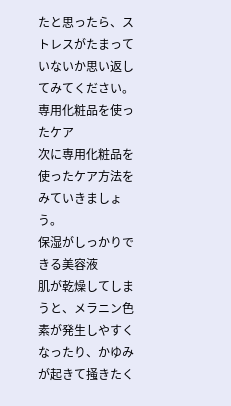たと思ったら、ストレスがたまっていないか思い返してみてください。
専用化粧品を使ったケア
次に専用化粧品を使ったケア方法をみていきましょう。
保湿がしっかりできる美容液
肌が乾燥してしまうと、メラニン色素が発生しやすくなったり、かゆみが起きて掻きたく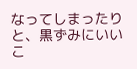なってしまったりと、黒ずみにいいこ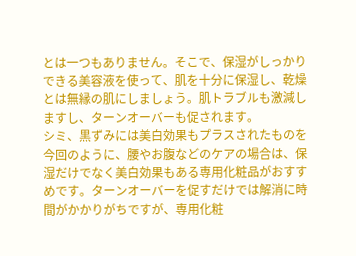とは一つもありません。そこで、保湿がしっかりできる美容液を使って、肌を十分に保湿し、乾燥とは無縁の肌にしましょう。肌トラブルも激減しますし、ターンオーバーも促されます。
シミ、黒ずみには美白効果もプラスされたものを
今回のように、腰やお腹などのケアの場合は、保湿だけでなく美白効果もある専用化粧品がおすすめです。ターンオーバーを促すだけでは解消に時間がかかりがちですが、専用化粧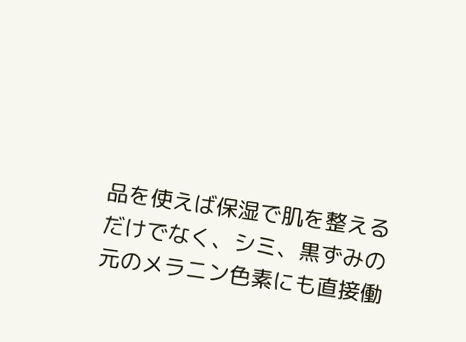品を使えば保湿で肌を整えるだけでなく、シミ、黒ずみの元のメラニン色素にも直接働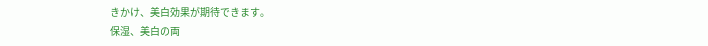きかけ、美白効果が期待できます。
保湿、美白の両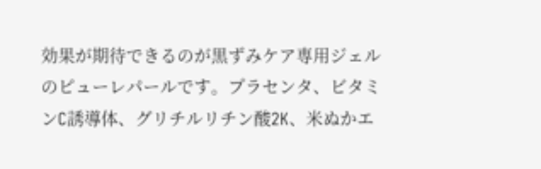効果が期待できるのが黒ずみケア専用ジェルのピューレパールです。プラセンタ、ビタミンC誘導体、グリチルリチン酸2K、米ぬかエ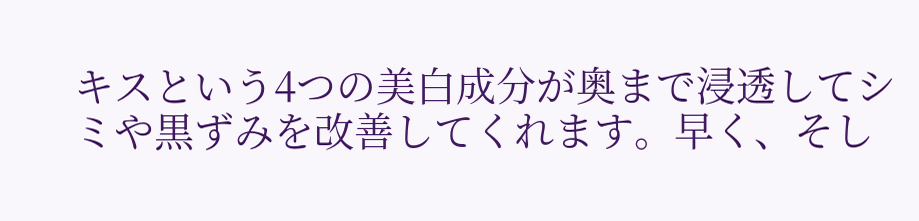キスという4つの美白成分が奥まで浸透してシミや黒ずみを改善してくれます。早く、そし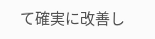て確実に改善し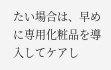たい場合は、早めに専用化粧品を導入してケアし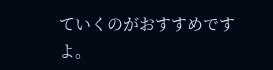ていくのがおすすめですよ。